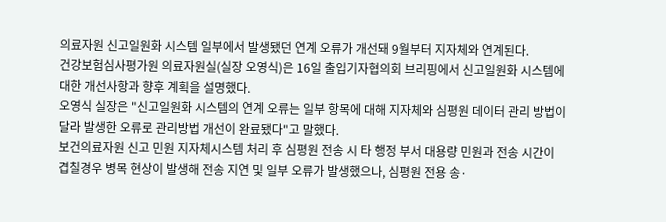의료자원 신고일원화 시스템 일부에서 발생됐던 연계 오류가 개선돼 9월부터 지자체와 연계된다.
건강보험심사평가원 의료자원실(실장 오영식)은 16일 출입기자협의회 브리핑에서 신고일원화 시스템에 대한 개선사항과 향후 계획을 설명했다.
오영식 실장은 "신고일원화 시스템의 연계 오류는 일부 항목에 대해 지자체와 심평원 데이터 관리 방법이 달라 발생한 오류로 관리방법 개선이 완료됐다"고 말했다.
보건의료자원 신고 민원 지자체시스템 처리 후 심평원 전송 시 타 행정 부서 대용량 민원과 전송 시간이 겹칠경우 병목 현상이 발생해 전송 지연 및 일부 오류가 발생했으나, 심평원 전용 송·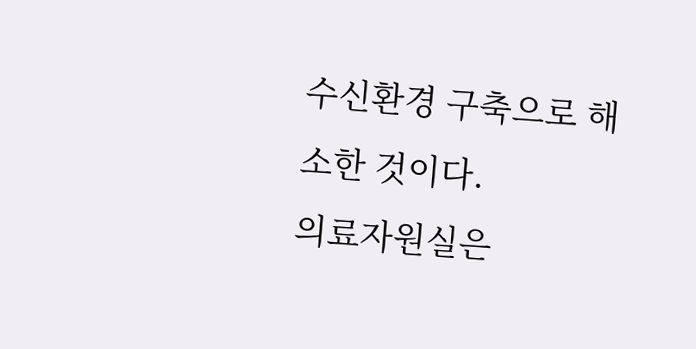수신환경 구축으로 해소한 것이다.
의료자원실은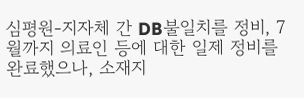심평원-지자체 간 DB불일치를 정비, 7월까지 의료인 등에 대한 일제 정비를 완료했으나, 소재지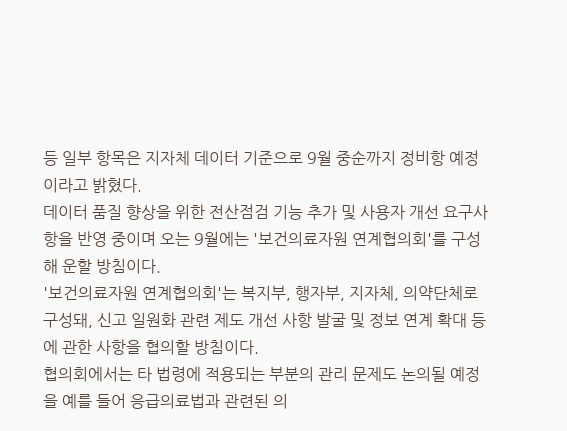등 일부 항목은 지자체 데이터 기준으로 9월 중순까지 정비항 예정이라고 밝혔다.
데이터 품질 향상을 위한 전산점검 기능 추가 및 사용자 개선 요구사항을 반영 중이며 오는 9월에는 '보건의료자원 연계협의회'를 구성해 운할 방침이다.
'보건의료자원 연계협의회'는 복지부, 행자부, 지자체, 의약단체로 구성돼, 신고 일원화 관련 제도 개선 사항 발굴 및 정보 연계 확대 등에 관한 사항을 협의할 방침이다.
협의회에서는 타 법령에 적용되는 부분의 관리 문제도 논의될 예정을 예를 들어 응급의료법과 관련된 의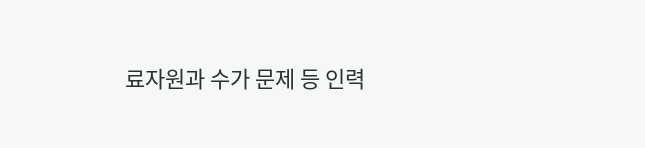료자원과 수가 문제 등 인력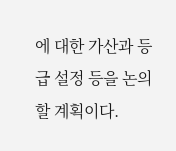에 대한 가산과 등급 설정 등을 논의할 계획이다.